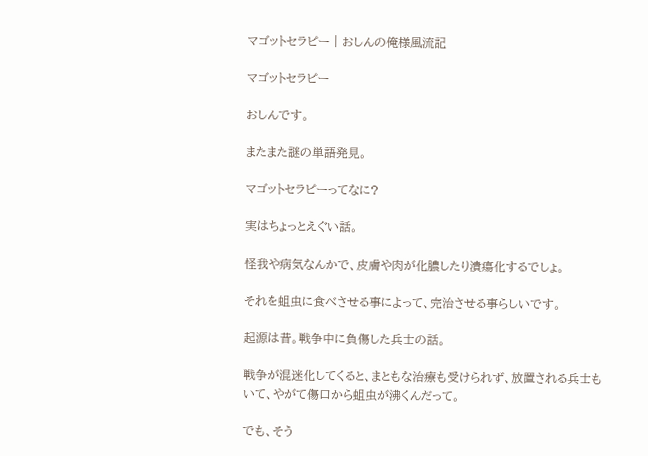マゴットセラピー | おしんの俺様風流記

マゴットセラピー

おしんです。

またまた謎の単語発見。

マゴットセラピーってなに?

実はちょっとえぐい話。

怪我や病気なんかで、皮膚や肉が化膿したり潰瘍化するでしょ。

それを蛆虫に食べさせる事によって、完治させる事らしいです。

起源は昔。戦争中に負傷した兵士の話。

戦争が混迷化してくると、まともな治療も受けられず、放置される兵士もいて、やがて傷口から蛆虫が沸くんだって。

でも、そう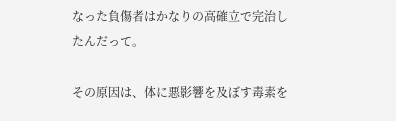なった負傷者はかなりの高確立で完治したんだって。

その原因は、体に悪影響を及ぼす毒素を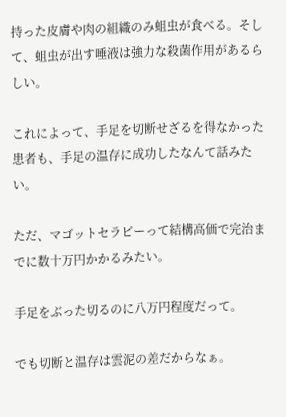持った皮膚や肉の組織のみ蛆虫が食べる。そして、蛆虫が出す唾液は強力な殺菌作用があるらしい。

これによって、手足を切断せざるを得なかった患者も、手足の温存に成功したなんて話みたい。

ただ、マゴットセラピーって結構高価で完治までに数十万円かかるみたい。

手足をぶった切るのに八万円程度だって。

でも切断と温存は雲泥の差だからなぁ。